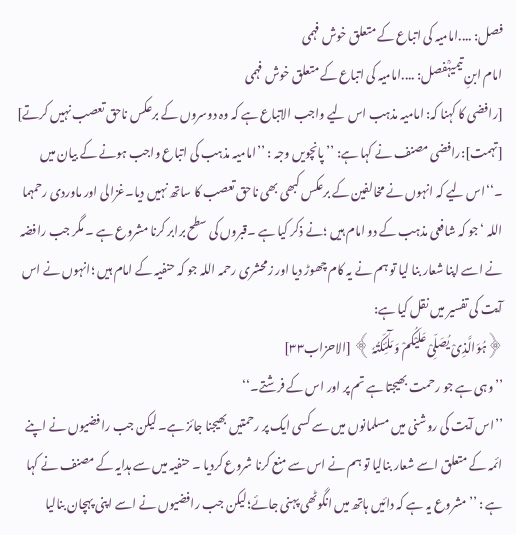فصل: ....امامیہ کی اتباع کے متعلق خوش فہمی
امام ابنِ تیمیہؒفصل: ....امامیہ کی اتباع کے متعلق خوش فہمی
[رافضی کا کہنا کہ: امامیہ مذہب اس لیے واجب الاتباع ہے کہ وہ دوسروں کے برعکس ناحق تعصب نہیں کرتے]
[تہمت]:رافضی مصنف نے کہا ہے: ’’ پانچویں وجہ : ’’امامیہ مذہب کی اتباع واجب ہونے کے بیان میں ۔‘‘اس لیے کہ انہوں نے مخالفین کے برعکس کبھی بھی ناحق تعصب کا ساتھ نہیں دیا۔غزالی اور ماوردی رحمہما اللہ ‘جو کہ شافعی مذہب کے دو امام ہیں ؛نے ذکر کیا ہے ۔قبروں کی سطح برابر کرنا مشروع ہے ۔ مگر جب رافضہ نے اسے اپنا شعار بنا لیا تو ہم نے یہ کام چھوڑ دیا اور زمحشری رحمہ اللہ جو کہ حنفیہ کے امام ہیں ؛انہوں نے اس آیت کی تفسیر میں نقل کیا ہے:
﴿ہُوَالَّذِیْ یُصَلِّیْ عَلَیْکُمْ وَ مَلٰٓئِکَتُہٗ ﴾ [الاحزاب۳۳]
’’وہی ہے جو رحمت بھیجتا ہے تم پر اور اس کے فرشتے۔‘‘
’’اس آیت کی روشنی میں مسلمانوں میں سے کسی ایک پر رحمتیں بھیجنا جائز ہے۔ لیکن جب رافضیوں نے اپنے ائمہ کے متعلق اسے شعار بنالیا تو ہم نے اس سے منع کرنا شروع کردیا ۔ حنفیہ میں سے ہدایہ کے مصنف نے کہا ہے : ’’مشروع یہ ہے کہ دائیں ہاتھ میں انگوٹھی پہنی جائے؛لیکن جب رافضیوں نے اسے اپنی پہچان بنالیا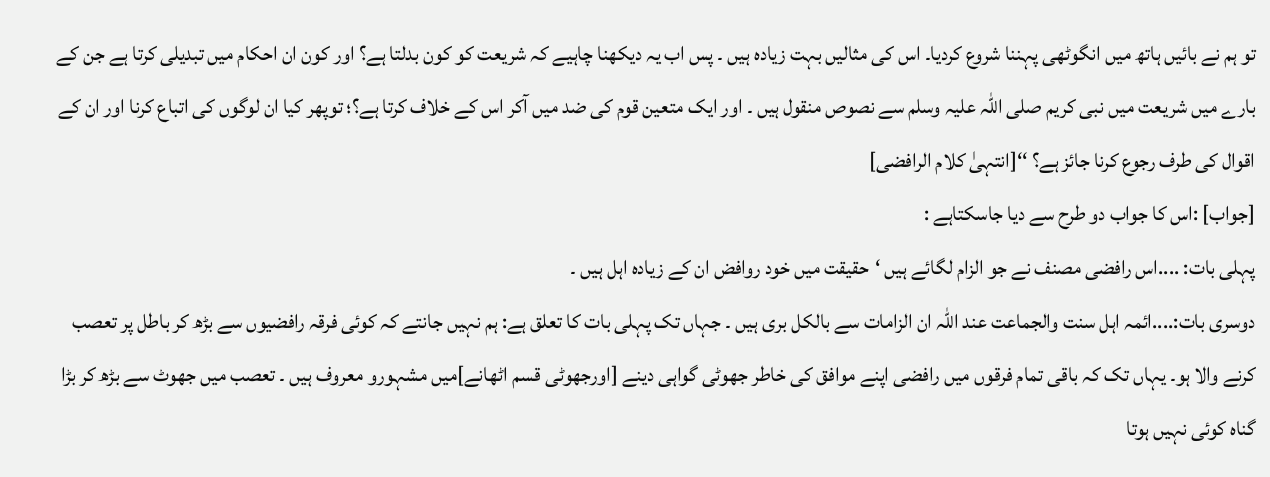تو ہم نے بائیں ہاتھ میں انگوٹھی پہننا شروع کردیا۔ اس کی مثالیں بہت زیادہ ہیں ۔ پس اب یہ دیکھنا چاہیے کہ شریعت کو کون بدلتا ہے؟ اور کون ان احکام میں تبدیلی کرتا ہے جن کے بارے میں شریعت میں نبی کریم صلی اللہ علیہ وسلم سے نصوص منقول ہیں ۔ اور ایک متعین قوم کی ضد میں آکر اس کے خلاف کرتا ہے؟؛ توپھر کیا ان لوگوں کی اتباع کرنا اور ان کے اقوال کی طرف رجوع کرنا جائز ہے؟ ‘‘[انتہیٰ کلام الرافضی]
[جواب] :اس کا جواب دو طرح سے دیا جاسکتاہے :
پہلی بات: ....اس رافضی مصنف نے جو الزام لگائے ہیں ‘حقیقت میں خود روافض ان کے زیادہ اہل ہیں ۔
دوسری بات:....ائمہ اہل سنت والجماعت عند اللہ ان الزامات سے بالکل بری ہیں ۔ جہاں تک پہلی بات کا تعلق ہے: ہم نہیں جانتے کہ کوئی فرقہ رافضیوں سے بڑھ کر باطل پر تعصب کرنے والا ہو۔ یہاں تک کہ باقی تمام فرقوں میں رافضی اپنے موافق کی خاطر جھوٹی گواہی دینے [اورجھوٹی قسم اٹھانے]میں مشہورو معروف ہیں ۔ تعصب میں جھوٹ سے بڑھ کر بڑا گناہ کوئی نہیں ہوتا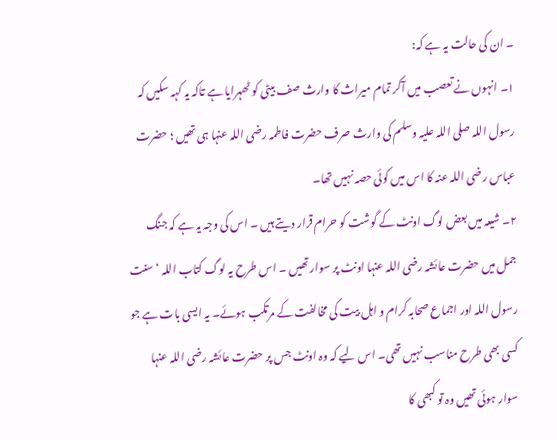۔ ان کی حالت یہ ہے کہ:
۱۔ انہوں نے تعصب میں آکر تمام میراث کا وارث صف بیٹی کو ٹھہرایا ہے تاکہ یہ کہہ سکیں کہ رسول اللہ صلی اللہ علیہ وسلم کی وارث صرف حضرت فاطمہ رضی اللہ عنہا ہی تھیں ؛ حضرت عباس رضی اللہ عنہ کا اس میں کوئی حصہ نہیں تھا۔
۲۔ شیعہ میں بعض لوگ اونٹ کے گوشت کو حرام قرار دیتے ہیں ۔ اس کی وجہ یہ ہے کہ جنگ جمل میں حضرت عائشہ رضی اللہ عنہا اونٹ پر سوار تھیں ۔ اس طرح یہ لوگ کتاب اللہ ‘ سنت رسول اللہ اور اجماع صحابہ کرام و اہل بیت کی مخالفت کے مرتکب ہوئے۔ یہ ایسی بات ہے جو کسی بھی طرح مناسب نہیں تھی۔ اس لیے کہ وہ اونٹ جس پر حضرت عائشہ رضی اللہ عنہا سوار ہوئی تھیں وہ تو کبھی کا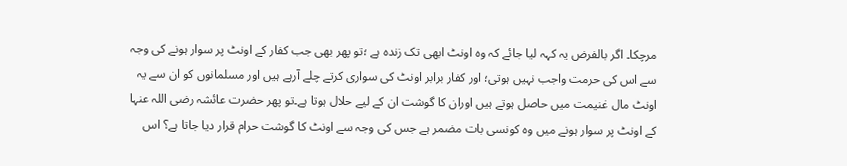مرچکا۔ اگر بالفرض یہ کہہ لیا جائے کہ وہ اونٹ ابھی تک زندہ ہے ؛تو پھر بھی جب کفار کے اونٹ پر سوار ہونے کی وجہ سے اس کی حرمت واجب نہیں ہوتی؛ اور کفار برابر اونٹ کی سواری کرتے چلے آرہے ہیں اور مسلمانوں کو ان سے یہ اونٹ مال غنیمت میں حاصل ہوتے ہیں اوران کا گوشت ان کے لیے حلال ہوتا ہے۔تو پھر حضرت عائشہ رضی اللہ عنہا کے اونٹ پر سوار ہونے میں وہ کونسی بات مضمر ہے جس کی وجہ سے اونٹ کا گوشت حرام قرار دیا جاتا ہے؟ اس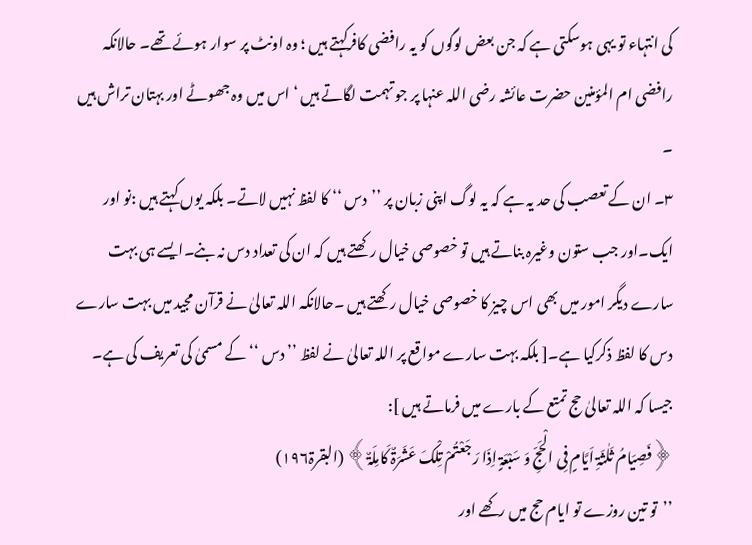کی انتہاء تو یہی ہوسکتی ہے کہ جن بعض لوگوں کو یہ رافضی کافرکہتے ہیں ؛ وہ اونٹ پر سوار ہوئے تھے۔ حالانکہ رافضی ام المؤمنین حضرت عائشہ رضی اللہ عنہا پر جو تہمت لگاتے ہیں ‘ اس میں وہ جھوٹے اور بہتان تراش ہیں ۔
۳۔ ان کے تعصب کی حد یہ ہے کہ یہ لوگ اپنی زبان پر ’’دس ‘‘ کا لفظ نہیں لاتے۔ بلکہ یوں کہتے ہیں :نو اور ایک۔اور جب ستون وغیرہ بناتے ہیں تو خصوصی خیال رکھتے ہیں کہ ان کی تعداد دس نہ بنے۔ایسے ہی بہت سارے دیگر امور میں بھی اس چیز کا خصوصی خیال رکھتے ہیں ۔حالانکہ اللہ تعالیٰ نے قرآن مجید میں بہت سارے دس کا لفظ ذکرکیا ہے۔[ بلکہ بہت سارے مواقع پر اللہ تعالیٰ نے لفظ ’’ دس ‘‘ کے مسمیٰ کی تعریف کی ہے۔ جیسا کہ اللہ تعالیٰ حج تمتع کے بارے میں فرماتے ہیں ]:
﴿فَصِیَامُ ثَلٰثَۃِ اَیَّامٍ فِی الْحَجِّ وَ سَبْعَۃٍ اِذَا رَجَعْتُمْ تِلْکَ عَشَرَۃٌ کَامِلَۃٌ﴾ (البقرۃ۱۹۶)
’’تو تین روزے تو ایام حج میں رکھے اور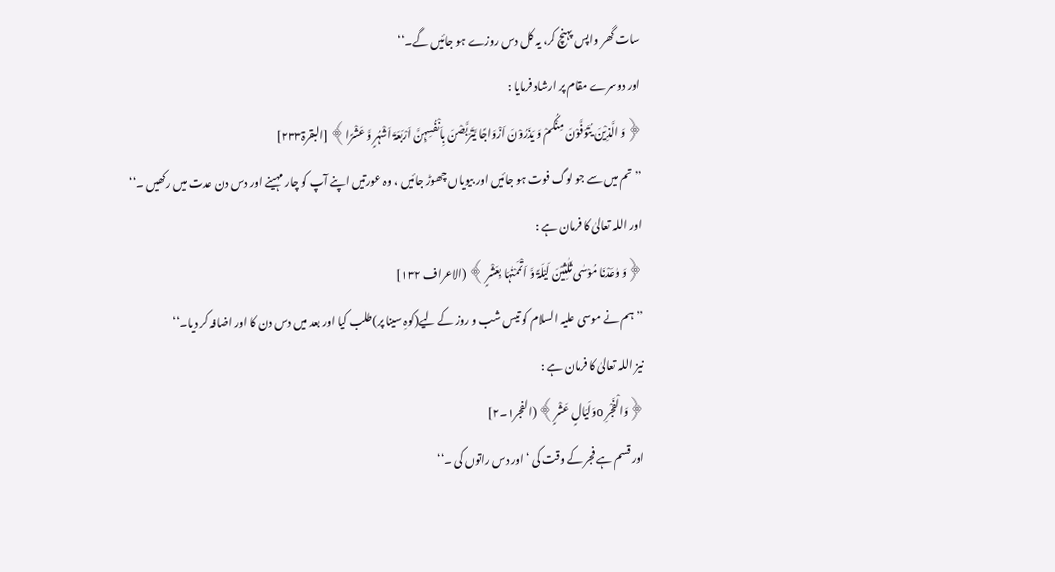سات گھر واپس پہنچ کر، یہ کل دس روزے ہو جائیں گے۔‘‘
اور دوسرے مقام پر ارشاد فرمایا :
﴿وَ الَّذِیْنَ یُتَوَفَّوْنَ مِنْکُمْ وَ یَذَرُوْنَ اَزْوَاجًا یَّتَرَبَّصْنَ بِاَنْفُسِہِنَّ اَرْبَعَۃَ اَشْہُرٍ وَّ عَشْرًا﴾ [البقرۃ۲۳۳]
’’تم میں سے جو لوگ فوت ہو جائیں اور بیویاں چھوڑ جائیں ، وہ عورتیں اپنے آپ کو چار مہینے اور دس دن عدت میں رکھیں ۔‘‘
اور اللہ تعالیٰ کا فرمان ہے :
﴿وَ وٰعَدْنَا مُوْسٰی ثَلٰثِیْنَ لَیْلَۃً وَّ اَتْمَمْنٰہَا بِعَشْرٍ ﴾ (الاعراف ۱۳۲]
’’ہم نے موسی علیہ السلام کو تیس شب و روز کے لیے(کوہِ سینا پر)طلب کیا اور بعد میں دس دن کا اور اضافہ کر دیا۔‘‘
نیز اللہ تعالیٰ کا فرمان ہے :
﴿وَالْفَجْرِ oوَلَیَالٍ عَشْرٍ﴾ (الفجر۱۔۲]
اور قسم ہے فجر کے وقت کی ‘ اور دس راتوں کی ۔‘‘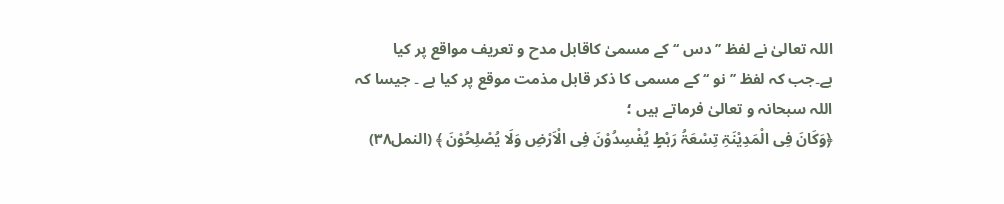اللہ تعالیٰ نے لفظ ’’ دس ‘‘ کے مسمیٰ کاقابل مدح و تعریف مواقع پر کیا ہے۔جب کہ لفظ ’’ نو ‘‘ کے مسمی کا ذکر قابل مذمت موقع پر کیا ہے ۔ جیسا کہ اللہ سبحانہ و تعالیٰ فرماتے ہیں ؛
﴿وَکَانَ فِی الْمَدِیْنَۃِ تِسْعَۃُ رَہْطٍ یُفْسِدُوْنَ فِی الْاَرْضِ وَلَا یُصْلِحُوْنَ ﴾ (النمل۳۸)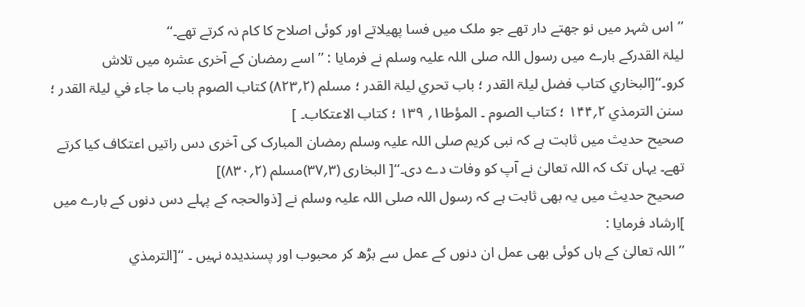’’اس شہر میں نو جھتے دار تھے جو ملک میں فسا پھیلاتے اور کوئی اصلاح کا کام نہ کرتے تھے۔‘‘
لیلۃ القدرکے بارے میں رسول اللہ صلی اللہ علیہ وسلم نے فرمایا : ’’ اسے رمضان کے آخری عشرہ میں تلاش کرو۔‘‘[البخاري کتاب فضل لیلۃ القدر ؛ باب تحري لیلۃ القدر ؛ مسلم (۲؍۸۲۳) کتاب الصوم باب ما جاء في لیلۃ القدر ؛ سنن الترمذي ۲؍۱۴۴ ؛ کتاب الصوم ۔ المؤطا۱؍ ۱۳۹ ؛ کتاب الاعتکاب۔ ]
صحیح حدیث میں ثابت ہے کہ نبی کریم صلی اللہ علیہ وسلم رمضان المبارک کی آخری دس راتیں اعتکاف کیا کرتے تھے۔ یہاں تک کہ اللہ تعالیٰ نے آپ کو وفات دے دی۔‘‘[ البخاری (۳؍۳۷)مسلم (۲؍۸۳۰)]
صحیح حدیث میں یہ بھی ثابت ہے کہ رسول اللہ صلی اللہ علیہ وسلم نے [ذوالحجہ کے پہلے دس دنوں کے بارے میں ]ارشاد فرمایا :
’’ اللہ تعالیٰ کے ہاں کوئی بھی عمل ان دنوں کے عمل سے بڑھ کر محبوب اور پسندیدہ نہیں ۔ ‘‘[الترمذي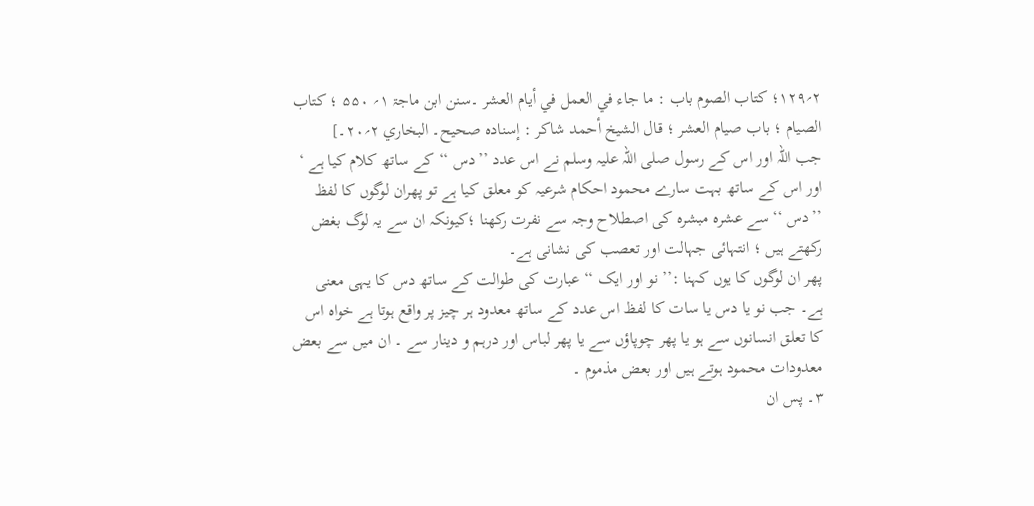۲؍۱۲۹؛ کتاب الصوم باب : ما جاء في العمل في أیام العشر ۔سنن ابن ماجۃ ۱؍ ۵۵۰ ؛ کتاب الصیام ؛ باب صیام العشر ؛ قال الشیخ أحمد شاکر : إسنادہ صحیح۔ البخاري ۲؍۲۰۔]
جب اللہ اور اس کے رسول صلی اللہ علیہ وسلم نے اس عدد ’’دس ‘‘کے ساتھ کلام کیا ہے ‘ اور اس کے ساتھ بہت سارے محمود احکام شرعیہ کو معلق کیا ہے تو پھران لوگوں کا لفظ ’’دس ‘‘سے عشرہ مبشرہ کی اصطلاح وجہ سے نفرت رکھنا ؛کیونکہ ان سے یہ لوگ بغض رکھتے ہیں ؛ انتہائی جہالت اور تعصب کی نشانی ہے۔
پھر ان لوگوں کا یوں کہنا :’’ نو اور ایک ‘‘ عبارت کی طوالت کے ساتھ دس کا یہی معنی ہے۔ جب نو یا دس یا سات کا لفظ اس عدد کے ساتھ معدود ہر چیز پر واقع ہوتا ہے خواہ اس کا تعلق انسانوں سے ہو یا پھر چوپاؤں سے یا پھر لباس اور درہم و دینار سے ۔ ان میں سے بعض معدودات محمود ہوتے ہیں اور بعض مذموم ۔
۳۔ پس ان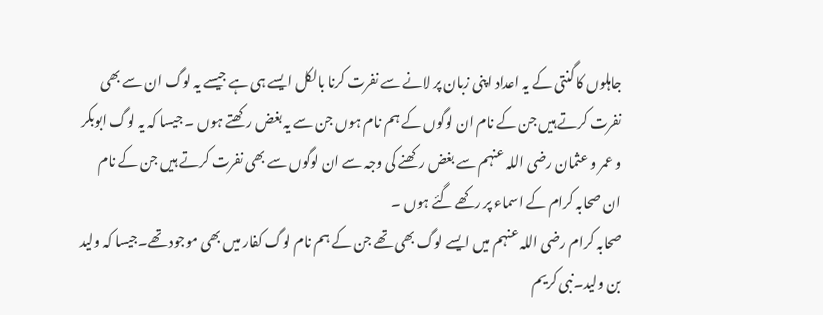جاہلوں کا گنتی کے یہ اعداد اپنی زبان پر لانے سے نفرت کرنا بالکل ایسے ہی ہے جیسے یہ لوگ ان سے بھی نفرت کرتے ہیں جن کے نام ان لوگوں کے ہم نام ہوں جن سے یہ بغض رکھتے ہوں ۔ جیسا کہ یہ لوگ ابوبکر و عمر و عثمان رضی اللہ عنہم سے بغض رکھنے کی وجہ سے ان لوگوں سے بھی نفرت کرتے ہیں جن کے نام ان صحابہ کرام کے اسماء پر رکھے گئے ہوں ۔
صحابہ کرام رضی اللہ عنہم میں ایسے لوگ بھی تھے جن کے ہم نام لوگ کفار میں بھی موجود تھے۔جیسا کہ ولید بن ولید۔نبی کریم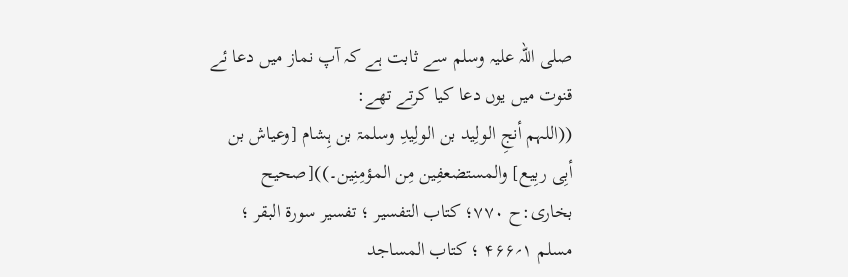صلی اللہ علیہ وسلم سے ثابت ہے کہ آپ نماز میں دعا ئے قنوت میں یوں دعا کیا کرتے تھے:
((اللہم أنجِ الولِید بن الولِیدِ وسلمۃ بن ہِشام [وعیاش بن أبِی ربِیع] والمستضعفِین مِن المؤمِنِین۔))[صحیح بخاری:ح ۷۷۰؛ کتاب التفسیر ؛ تفسیر سورۃ البقر ؛ مسلم ۱؍۴۶۶ ؛ کتاب المساجد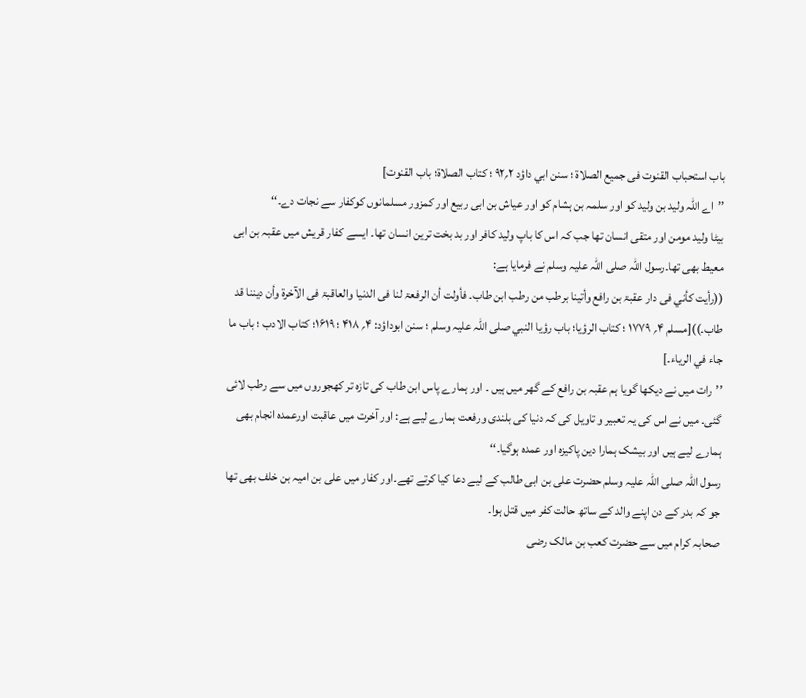باب استحباب القنوت فی جمیع الصلاۃ ؛ سنن ابي داؤد ۲؍۹۲ ؛ کتاب الصلاۃ؛ باب القنوت]
’’اے اللہ ولید بن ولید کو اور سلمہ بن ہشام کو اور عیاش بن ابی ربیع اور کمزور مسلمانوں کوکفار سے نجات دے۔‘‘
بیٹا ولید مومن اور متقی انسان تھا جب کہ اس کا باپ ولید کافر اور بد بخت ترین انسان تھا۔ ایسے کفار قریش میں عقبہ بن ابی معیط بھی تھا۔رسول اللہ صلی اللہ علیہ وسلم نے فرمایا ہے:
((رأیت کأني فی دار عقبۃ بن رافع وأتینا برطب من رطب ابن طاب۔ فأولت أن الرفعۃ لنا فی الدنیا والعاقبۃ فی الآخرۃ وأن دیننا قد طاب۔))[مسلم ۴؍ ۱۷۷۹ ؛ کتاب الرؤیا؛ باب رؤیا النبي صلی اللّٰہ علیہ وسلم ؛ سنن ابوداؤد: ۴؍ ۴۱۸ ؛ ۱۶۱۹؛ کتاب الادب ؛ باب ما جاء في الریاء۔]
’’رات میں نے دیکھا گویا ہم عقبہ بن رافع کے گھر میں ہیں ۔ اور ہمارے پاس ابن طاب کی تازہ تر کھجوروں میں سے رطب لائی گئی۔ میں نے اس کی یہ تعبیر و تاویل کی کہ دنیا کی بلندی ورفعت ہمارے لیے ہے: اور آخرت میں عاقبت اورعمدہ انجام بھی ہمارے لیے ہیں اور بیشک ہمارا دین پاکیزہ اور عمدہ ہوگیا۔‘‘
رسول اللہ صلی اللہ علیہ وسلم حضرت علی بن ابی طالب کے لیے دعا کیا کرتے تھے۔اور کفار میں علی بن امیہ بن خلف بھی تھا جو کہ بدر کے دن اپنے والد کے ساتھ حالت کفر میں قتل ہوا۔
صحابہ کرام میں سے حضرت کعب بن مالک رضی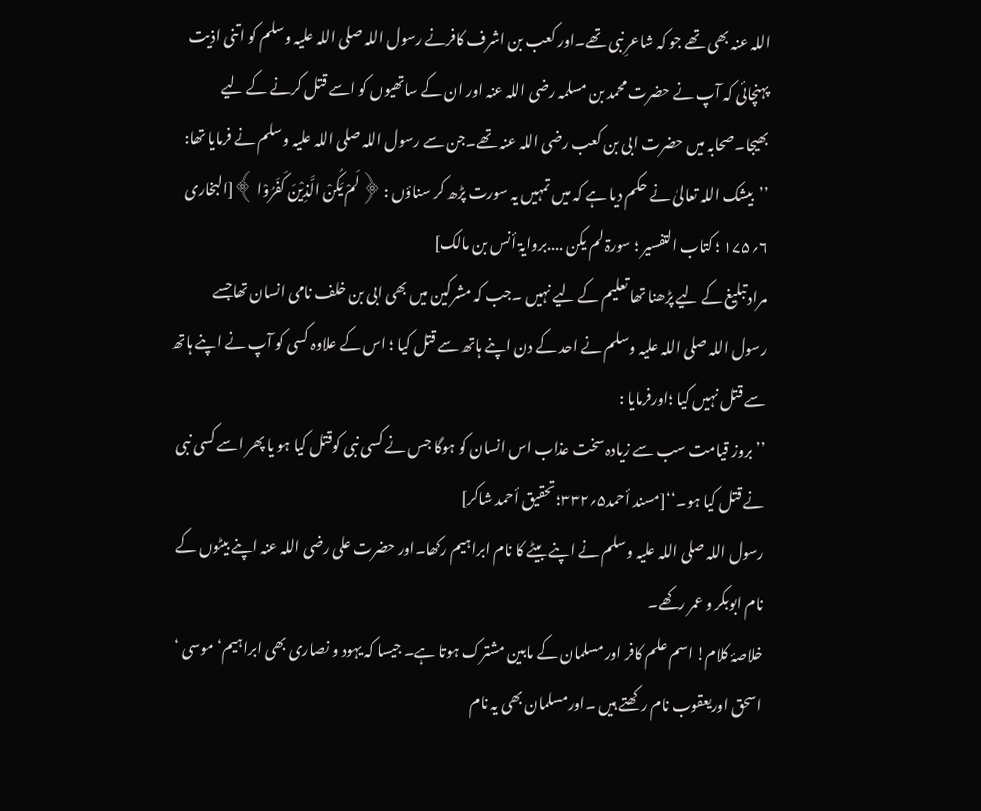اللہ عنہ بھی تھے جو کہ شاعرِ نبی تھے۔اور کعب بن اشرف کافرنے رسول اللہ صلی اللہ علیہ وسلم کو اتنی اذیت پہنچائی کہ آپ نے حضرت محمد بن مسلمہ رضی اللہ عنہ اور ان کے ساتھیوں کو اسے قتل کرنے کے لیے بھیجا۔صحابہ میں حضرت ابی بن کعب رضی اللہ عنہ تھے۔جن سے رسول اللہ صلی اللہ علیہ وسلم نے فرمایا تھا:
’’بیشک اللہ تعالیٰ نے حکم دیا ہے کہ میں تمہیں یہ سورت پڑھ کر سناؤں : ﴿لَمْ یَکُنْ الَّذِیْنَ کَفَرُوْا ﴾[البخاری ۶؍۱۷۵ ؛ کتاب التفسیر ؛ سورۃ لم یکن ....بروایۃ أنس بن مالک]
مراد تبلیغ کے لیے پڑھنا تھا تعلیم کے لیے نہیں ۔جب کہ مشرکین میں بھی ابی بن خلف نامی انسان تھاجسے رسول اللہ صلی اللہ علیہ وسلم نے احد کے دن اپنے ہاتھ سے قتل کیا ؛ اس کے علاوہ کسی کو آپ نے اپنے ہاتھ سے قتل نہیں کیا ؛اورفرمایا :
’’ بروز قیامت سب سے زیادہ سخت عذاب اس انسان کو ہوگا جس نے کسی نبی کوقتل کیا ہو یا پھر اسے کسی نبی نے قتل کیا ہو۔‘‘[مسند أحمد۵؍۳۳۲؛ تحقیق أحمد شاکر]
رسول اللہ صلی اللہ علیہ وسلم نے اپنے بیٹے کا نام ابراہیم رکھا۔اور حضرت علی رضی اللہ عنہ اپنے بیٹوں کے نام ابوبکر و عمر رکھے۔
خلاصۂ کلام! اسم علم کافر اور مسلمان کے مابین مشترک ہوتا ہے۔ جیسا کہ یہود و نصاری بھی ابراہیم‘ موسی ‘ اسحق اوریعقوب نام رکھتے ہیں ۔اورمسلمان بھی یہ نام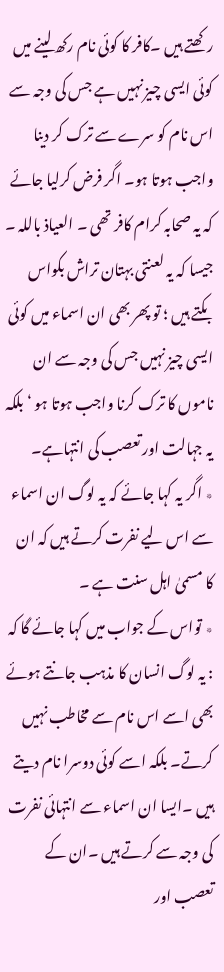رکھتے ہیں ۔کافر کا کوئی نام رکھ لینے میں کوئی ایسی چیز نہیں ہے جس کی وجہ سے اس نام کو سرے سے ترک کر دینا واجب ہوتا ہو۔ اگر فرض کرلیا جائے کہ یہ صحابہ کرام کافر تھی ۔ العیاذ باللہ ۔ جیسا کہ یہ لعنتی بہتان تراش بکواس بکتے ہیں ؛ تو پھر بھی ان اسماء میں کوئی ایسی چیز نہیں جس کی وجہ سے ان ناموں کا ترک کرنا واجب ہوتا ہو ‘ بلکہ یہ جہالت اور تعصب کی انتہاہے۔
٭ اگر یہ کہا جائے کہ یہ لوگ ان اسماء سے اس لیے نفرت کرتے ہیں کہ ان کا مسمیٰ اہل سنت ہے ۔
٭ تواس کے جواب میں کہا جائے گا کہ : یہ لوگ انسان کا مذہب جانتے ہوئے بھی اسے اس نام سے مخاطب نہیں کرتے۔ بلکہ اسے کوئی دوسرا نام دیتے ہیں ۔ایسا ان اسماء سے انتہائی نفرت کی وجہ سے کرتے ہیں ۔ان کے تعصب اور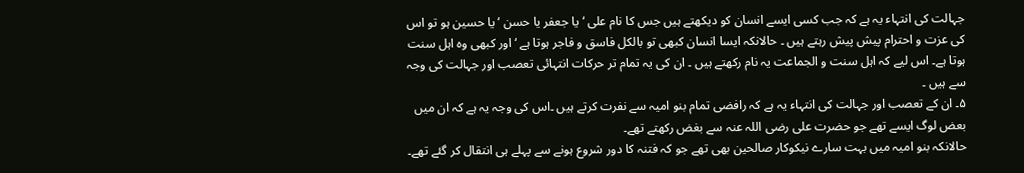جہالت کی انتہاء یہ ہے کہ جب کسی ایسے انسان کو دیکھتے ہیں جس کا نام علی ‘ یا جعفر یا حسن ‘یا حسین ہو تو اس کی عزت و احترام پیش پیش رہتے ہیں ۔ حالانکہ ایسا انسان کبھی تو بالکل فاسق و فاجر ہوتا ہے ‘ اور کبھی وہ اہل سنت ہوتا ہے۔ اس لیے کہ اہل سنت و الجماعت یہ نام رکھتے ہیں ۔ ان کی یہ تمام تر حرکات انتہائی تعصب اور جہالت کی وجہ سے ہیں ۔
۵۔ ان کے تعصب اور جہالت کی انتہاء یہ ہے کہ رافضی تمام بنو امیہ سے نفرت کرتے ہیں ۔اس کی وجہ یہ ہے کہ ان میں بعض لوگ ایسے تھے جو حضرت علی رضی اللہ عنہ سے بغض رکھتے تھے۔
حالانکہ بنو امیہ میں بہت سارے نیکوکار صالحین بھی تھے جو کہ فتنہ کا دور شروع ہونے سے پہلے ہی انتقال کر گئے تھے۔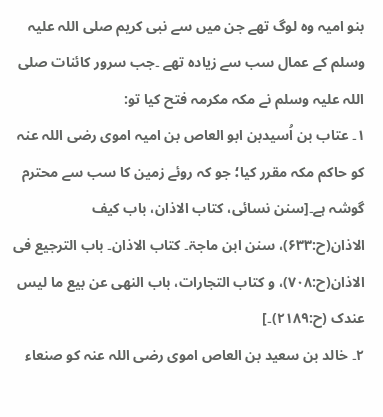بنو امیہ وہ لوگ تھے جن میں سے نبی کریم صلی اللہ علیہ وسلم کے عمال سب سے زیادہ تھے ۔جب سرور کائنات صلی اللہ علیہ وسلم نے مکہ مکرمہ فتح کیا تو:
۱۔ عتاب بن اُسیدبن ابو العاص بن امیہ اموی رضی اللہ عنہ کو حاکم مکہ مقرر کیا؛ جو کہ روئے زمین کا سب سے محترم گوشہ ہے۔[سنن نسائی، کتاب الاذان، باب کیف الاذان(ح:۶۳۳)، سنن ابن ماجۃ۔ کتاب الاذان۔ باب الترجیع فی الاذان(ح:۷۰۸)، و کتاب التجارات، باب النھی عن بیع ما لیس عندک (ح:۲۱۸۹)۔]
۲۔ خالد بن سعید بن العاص اموی رضی اللہ عنہ کو صنعاء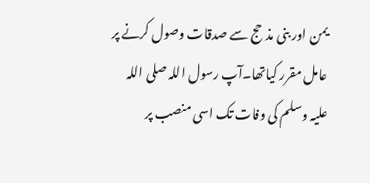یمن اور بنی مذحج سے صدقات وصول کرنے پر عامل مقرر کیاتھا۔آپ رسول اللہ صلی اللہ علیہ وسلم کی وفات تک اسی منصب پر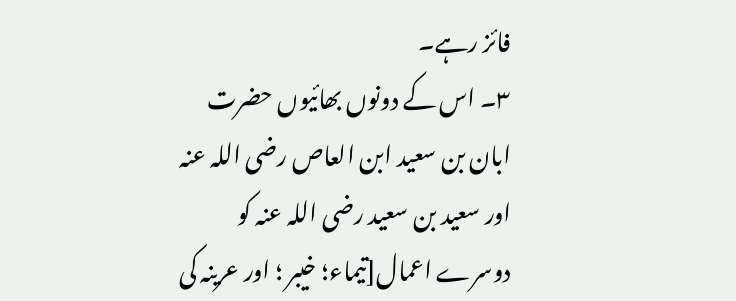فائز رہے۔
۳۔ اس کے دونوں بھائیوں حضرت ابان بن سعید ابن العاص رضی اللہ عنہ اور سعید بن سعید رضی اللہ عنہ کو دوسرے اعمال[تیماء؛ خیبر ؛ اور عرینہ کی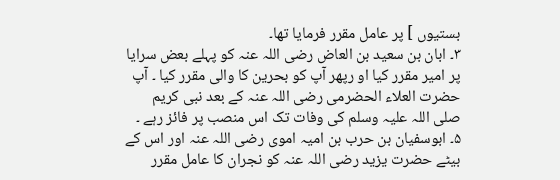بستیوں ] پر عامل مقرر فرمایا تھا۔
۳۔ ابان بن سعید بن العاض رضی اللہ عنہ کو پہلے بعض سرایا پر امیر مقرر کیا او رپھر آپ کو بحرین کا والی مقرر کیا ۔ آپ حضرت العلاء الحضرمی رضی اللہ عنہ کے بعد نبی کریم صلی اللہ علیہ وسلم کی وفات تک اس منصب پر فائز رہے ۔
۵۔ ابوسفیان بن حرب بن امیہ اموی رضی اللہ عنہ اور اس کے بیٹے حضرت یزید رضی اللہ عنہ کو نجران کا عامل مقرر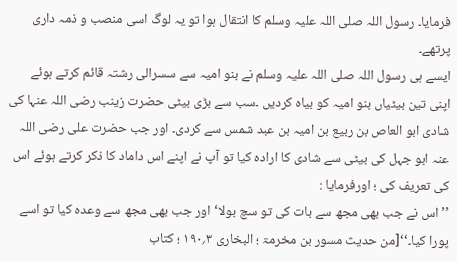فرمایا۔ رسول اللہ صلی اللہ علیہ وسلم کا انتقال ہوا تو یہ لوگ اسی منصب و ذمہ داری پرتھے۔
ایسے ہی رسول اللہ صلی اللہ علیہ وسلم نے بنو امیہ سے سسرالی رشتہ قائم کرتے ہوئے اپنی تین بیٹیاں بنو امیہ کو بیاہ کردیں ۔سب سے بڑی بیٹی حضرت زینب رضی اللہ عنہا کی شادی ابو العاص بن ربیع بن امیہ بن عبد شمس سے کردی۔ اور جب حضرت علی رضی اللہ عنہ ابو جہل کی بیٹی سے شادی کا ارادہ کیا تو آپ نے اپنے اس داماد کا ذکر کرتے ہوئے اس کی تعریف کی ؛ اورفرمایا :
’’ اس نے جب بھی مجھ سے بات کی تو سچ بولا‘اور جب بھی مجھ سے وعدہ کیا تو اسے پورا کیا۔‘‘[من حدیث مسور بن مخرمۃ ؛ البخاری ۳؍۱۹۰ ؛ کتاب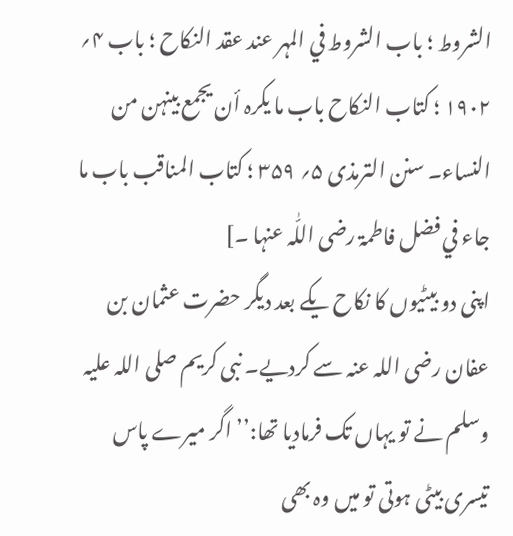الشروط ؛ باب الشروط في المہر عند عقد النکاح ؛ باب ۴؍ ۱۹۰۲ ؛ کتاب النکاح باب ما یکرہ أن یجمع بینہن من النساء۔ سنن الترمذی ۵؍ ۳۵۹ ؛ کتاب المناقب باب ما جاء في فضل فاطمۃ رضی اللّٰہ عنہا ۔]
اپنی دو بیٹیوں کا نکاح یکے بعد دیگر حضرت عثمان بن عفان رضی اللہ عنہ سے کردیے۔ نبی کریم صلی اللہ علیہ وسلم نے تو یہاں تک فرمادیا تھا:’’ اگر میرے پاس تیسری بیٹی ہوتی تو میں وہ بھی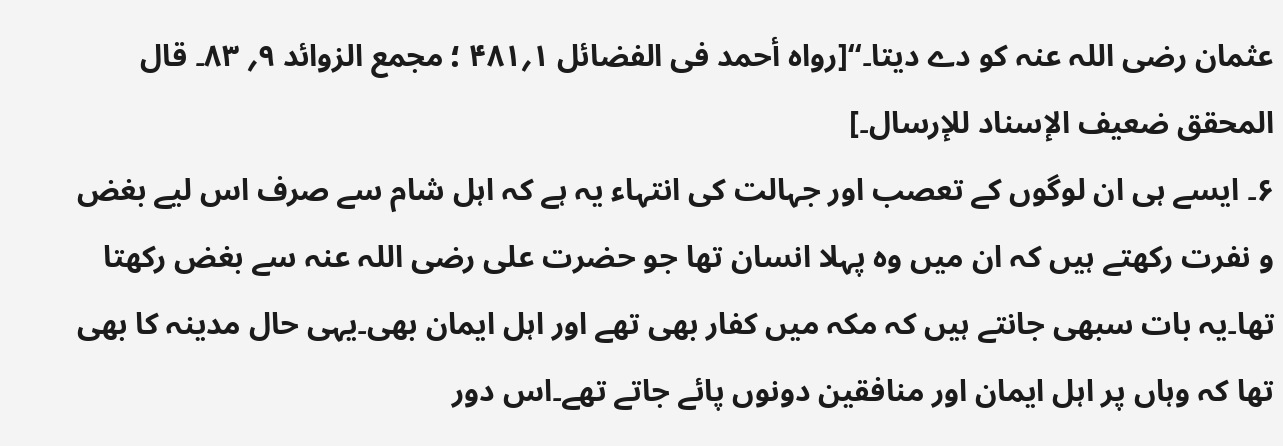عثمان رضی اللہ عنہ کو دے دیتا۔‘‘[رواہ أحمد فی الفضائل ۱؍۴۸۱ ؛ مجمع الزوائد ۹؍ ۸۳۔ قال المحقق ضعیف الإسناد للإرسال۔]
۶۔ ایسے ہی ان لوگوں کے تعصب اور جہالت کی انتہاء یہ ہے کہ اہل شام سے صرف اس لیے بغض و نفرت رکھتے ہیں کہ ان میں وہ پہلا انسان تھا جو حضرت علی رضی اللہ عنہ سے بغض رکھتا تھا۔یہ بات سبھی جانتے ہیں کہ مکہ میں کفار بھی تھے اور اہل ایمان بھی۔یہی حال مدینہ کا بھی تھا کہ وہاں پر اہل ایمان اور منافقین دونوں پائے جاتے تھے۔اس دور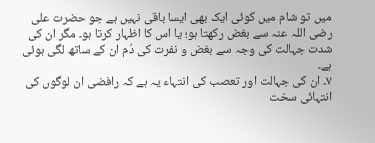میں تو شام میں کوئی ایک بھی ایسا باقی نہیں ہے جو حضرت علی رضی اللہ عنہ سے بغض رکھتا ہو؛ یا اس کا اظہار کرتا ہو۔ مگر ان کی شدت جہالت کی وجہ سے بغض و نفرت کی دُم ان کے ساتھ لگی ہوئی ہے۔
۷۔ ان کی جہالت اور تعصب کی انتہاء یہ ہے کہ رافضی ان لوگوں کی انتہائی سخت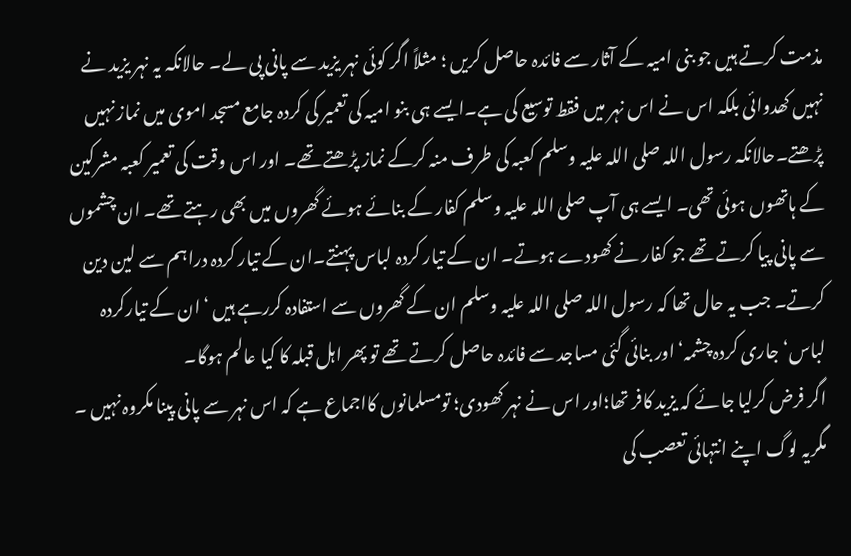مذمت کرتے ہیں جو بنی امیہ کے آثار سے فائدہ حاصل کریں ؛ مثلاً اگر کوئی نہر یزید سے پانی پی لے۔ حالانکہ یہ نہر یزید نے نہیں کھدوائی بلکہ اس نے اس نہر میں فقط توسیع کی ہے۔ایسے ہی بنو امیہ کی تعمیر کی کردہ جامع مسجد اموی میں نماز نہیں پڑھتے۔حالانکہ رسول اللہ صلی اللہ علیہ وسلم کعبہ کی طرف منہ کرکے نماز پڑھتے تھے۔ اور اس وقت کی تعمیر کعبہ مشرکین کے ہاتھوں ہوئی تھی۔ ایسے ہی آپ صلی اللہ علیہ وسلم کفار کے بنائے ہوئے گھروں میں بھی رہتے تھے۔ ان چشموں سے پانی پیا کرتے تھے جو کفار نے کھودے ہوتے۔ ان کے تیار کردہ لباس پہنتے۔ان کے تیار کردہ دراہم سے لین دین کرتے۔ جب یہ حال تھا کہ رسول اللہ صلی اللہ علیہ وسلم ان کے گھروں سے استفادہ کررہے ہیں ‘ ان کے تیارکردہ لباس‘ جاری کردہ چشمہ‘اور بنائی گئی مساجد سے فائدہ حاصل کرتے تھے تو پھر اہل قبلہ کا کیا عالم ہوگا۔
اگر فرض کرلیا جائے کہ یزید کافر تھا؛اور اس نے نہر کھودی؛ تومسلمانوں کااجماع ہے کہ اس نہر سے پانی پینا مکروہ نہیں ۔ مگریہ لوگ اپنے انتہائی تعصب کی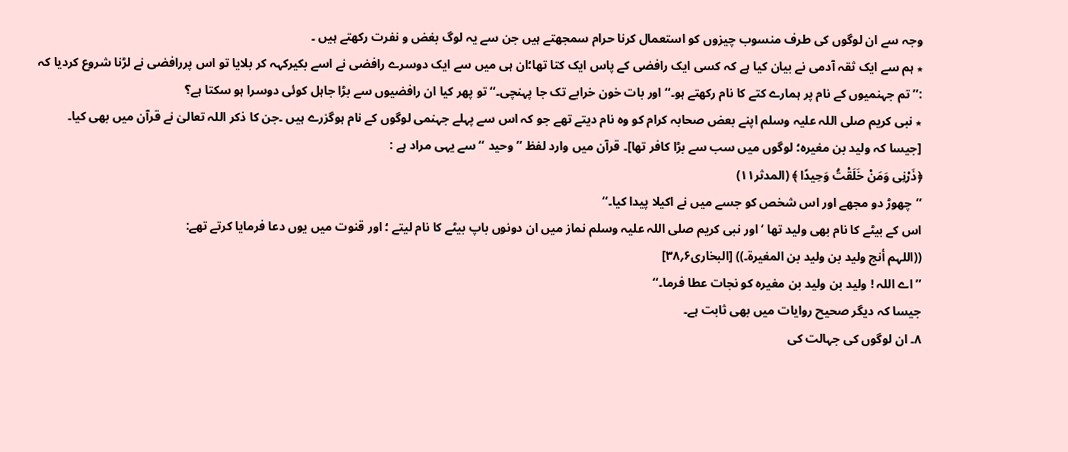وجہ سے ان لوگوں کی طرف منسوب چیزوں کو استعمال کرنا حرام سمجھتے ہیں جن سے یہ لوگ بغض و نفرت رکھتے ہیں ۔
٭ ہم سے ایک ثقہ آدمی نے بیان کیا ہے کہ کسی ایک رافضی کے پاس ایک کتا تھا؛ان ہی میں سے ایک دوسرے رافضی نے اسے بکیرکہہ کر بلایا تو اس پررافضی نے لڑنا شروع کردیا کہ :’’تم جہنمیوں کے نام پر ہمارے کتے کا نام رکھتے ہو۔‘‘اور بات خون خرابے تک جا پہنچی۔‘‘تو پھر کیا ان رافضیوں سے بڑا جاہل کوئی دوسرا ہو سکتا ہے؟
٭ نبی کریم صلی اللہ علیہ وسلم اپنے بعض صحابہ کرام کو وہ نام دیتے تھے جو کہ اس سے پہلے جہنمی لوگوں کے نام ہوگزرے ہیں ۔جن کا ذکر اللہ تعالیٰ نے قرآن میں بھی کیا۔ [جیسا کہ ولید بن مغیرہ؛ لوگوں میں سب سے بڑا کافر تھا]۔ قرآن میں وارد لفظ ’’ وحید ‘‘ سے یہی مراد ہے :
﴿ذَرْنِی وَمَنْ خَلَقْتُ وَحِیدًا ﴾ (المدثر۱۱)
’’چھوڑ دو مجھے اور اس شخص کو جسے میں نے اکیلا پیدا کیا۔‘‘
اس کے بیٹے کا نام بھی ولید تھا ‘اور نبی کریم صلی اللہ علیہ وسلم نماز میں ان دونوں باپ بیٹے کا نام لیتے ؛ اور قنوت میں یوں دعا فرمایا کرتے تھے:
((اللہم أنج ولید بن ولید بن المغیرۃ۔)) [البخاری۶؍۳۸]
’’اے اللہ ! ولید بن ولید بن مغیرہ کو نجات عطا فرما۔‘‘
جیسا کہ دیگر صحیح روایات میں بھی ثابت ہے۔
۸۔ ان لوگوں کی جہالت کی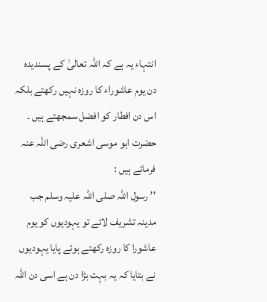انتہاء یہ ہے کہ اللہ تعالیٰ کے پسندیدہ دن یوم عاشوراء کا روزہ نہیں رکھتے بلکہ اس دن افطار کو افضل سمجھتے ہیں ۔ حضرت ابو موسی اشعری رضی اللہ عنہ فرماتے ہیں :
’’ رسول اللہ صلی اللہ علیہ وسلم جب مدینہ تشریف لائے تو یہودیوں کو یوم عاشورا کا روزہ رکھتے ہوئے پایا یہودیوں نے بتایا کہ یہ بہت بڑا دن ہے اسی دن اللہ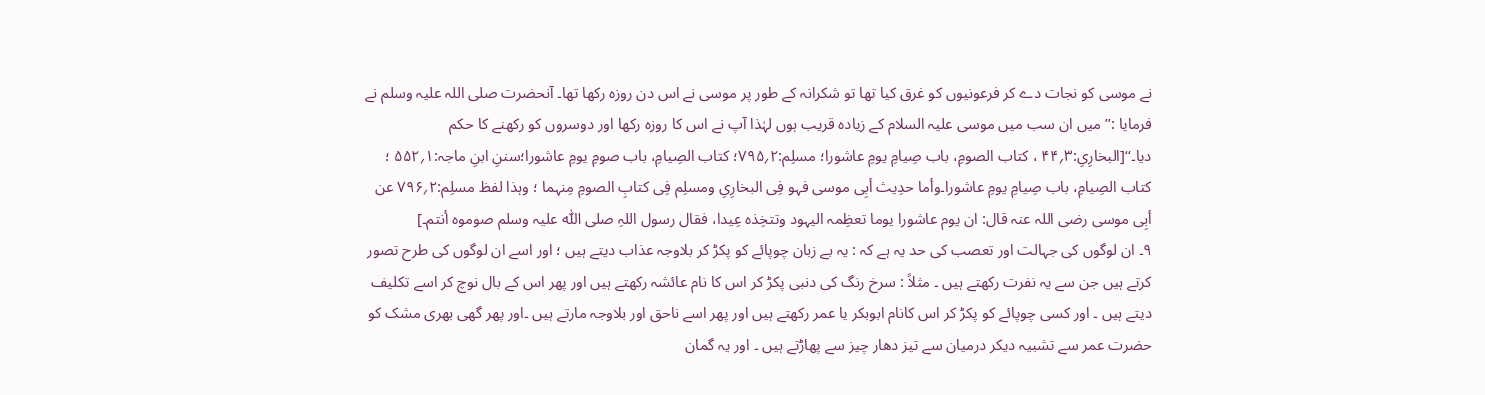نے موسی کو نجات دے کر فرعونیوں کو غرق کیا تھا تو شکرانہ کے طور پر موسی نے اس دن روزہ رکھا تھا۔ آنحضرت صلی اللہ علیہ وسلم نے فرمایا :’’ میں ان سب میں موسی علیہ السلام کے زیادہ قریب ہوں لہٰذا آپ نے اس کا روزہ رکھا اور دوسروں کو رکھنے کا حکم دیا۔‘‘[البخارِیِ:۳؍۴۴ ، کتاب الصومِ، باب صِیامِ یومِ عاشورا؛ مسلِم:۲؍۷۹۵؛ کتاب الصِیامِ، باب صومِ یومِ عاشورا؛سننِ ابنِ ماجہ:۱؍۵۵۲ ؛ کتاب الصِیامِ، باب صِیامِ یومِ عاشورا۔وأما حدِیث أبِی موسی فہو فِی البخارِیِ ومسلِم فِی کتابِ الصومِ مِنہما ؛ وہذا لفظ مسلِم:۲؍۷۹۶ عن أبِی موسی رضی اللہ عنہ قال: ان یوم عاشورا یوما تعظِمہ الیہود وتتخِذہ عِیدا، فقال رسول اللہِ صلی اللّٰہ علیہ وسلم صوموہ أنتم۔]
۹۔ ان لوگوں کی جہالت اور تعصب کی حد یہ ہے کہ : یہ بے زبان چوپائے کو پکڑ کر بلاوجہ عذاب دیتے ہیں ؛ اور اسے ان لوگوں کی طرح تصور کرتے ہیں جن سے یہ نفرت رکھتے ہیں ۔ مثلاً : سرخ رنگ کی دنبی پکڑ کر اس کا نام عائشہ رکھتے ہیں اور پھر اس کے بال نوچ کر اسے تکلیف دیتے ہیں ۔ اور کسی چوپائے کو پکڑ کر اس کانام ابوبکر یا عمر رکھتے ہیں اور پھر اسے ناحق اور بلاوجہ مارتے ہیں ۔اور پھر گھی بھری مشک کو حضرت عمر سے تشبیہ دیکر درمیان سے تیز دھار چیز سے پھاڑتے ہیں ۔ اور یہ گمان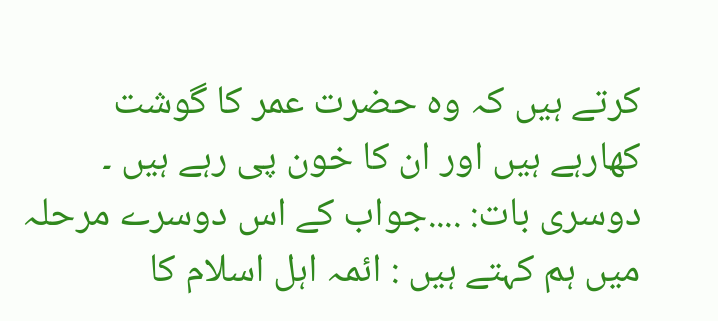کرتے ہیں کہ وہ حضرت عمر کا گوشت کھارہے ہیں اور ان کا خون پی رہے ہیں ۔
دوسری بات: ....جواب کے اس دوسرے مرحلہ میں ہم کہتے ہیں : ائمہ اہل اسلام کا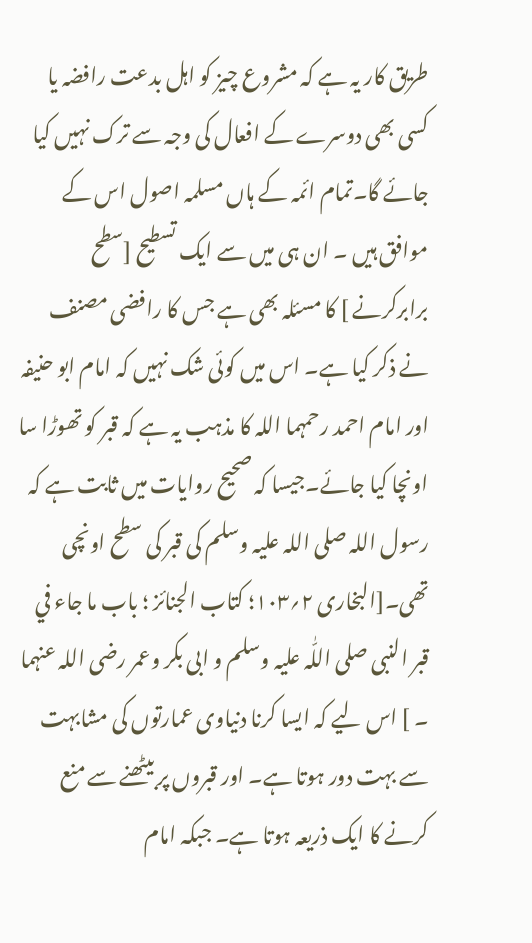طریق کار یہ ہے کہ مشروع چیز کو اہل بدعت رافضہ یا کسی بھی دوسرے کے افعال کی وجہ سے ترک نہیں کیا جائے گا۔تمام ائمہ کے ہاں مسلمہ اصول اس کے موافق ہیں ۔ ان ہی میں سے ایک تسطیح [سطح برابرکرنے ] کا مسئلہ بھی ہے جس کا رافضی مصنف نے ذکر کیا ہے۔ اس میں کوئی شک نہیں کہ امام ابو حنیفہ اور امام احمد رحمہما اللہ کا مذہب یہ ہے کہ قبر کو تھوڑا سا اونچا کیا جائے۔جیسا کہ صحیح روایات میں ثابت ہے کہ رسول اللہ صلی اللہ علیہ وسلم کی قبر کی سطح اونچی تھی۔[البخاری ۲؍۱۰۳؛ کتاب الجنائز ؛ باب ما جاء في قبر النبی صلی اللّٰہ علیہ وسلم و ابی بکر وعمر رضی اللہ عنہما ۔ ] اس لیے کہ ایسا کرنا دنیاوی عمارتوں کی مشابہت سے بہت دور ہوتا ہے۔ اور قبروں پر بیٹھنے سے منع کرنے کا ایک ذریعہ ہوتا ہے۔ جبکہ امام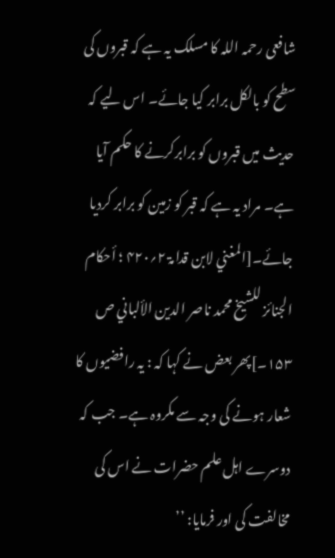شافعی رحمہ اللہ کا مسلک یہ ہے کہ قبروں کی سطح کو بالکل برابر کیا جائے۔ اس لیے کہ حدیث میں قبروں کو برابرکرنے کا حکم آیا ہے۔ مراد یہ ہے کہ قبر کو زمین کو برابر کردیا جائے۔[المغني لابن قدامۃ ۲؍۴۲۰ ؛ أحکام الجنائز للشیخ محمد ناصر الدین الألباني ص ۱۵۳۔]پھر بعض نے کہا کہ : یہ رافضیوں کا شعار ہونے کی وجہ سے مکروہ ہے۔ جب کہ دوسرے اہل علم حضرات نے اس کی مخالفت کی اور فرمایا: ’’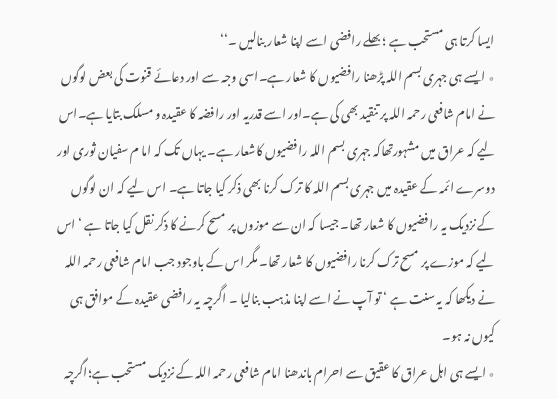ایسا کرتا ہی مستحب ہے ؛ بھلے رافضی اسے اپنا شعار بنالیں ۔‘‘
٭ ایسے ہی جہری بسم اللہ پڑھنا رافضیوں کا شعار ہے۔اسی وجہ سے اور دعائے قنوت کی بعض لوگوں نے امام شافعی رحمہ اللہ پر تنقید بھی کی ہے۔اور اسے قدریہ اور رافضہ کا عقیدہ و مسلک بتایا ہے۔اس لیے کہ عراق میں مشہورتھاکہ جہری بسم اللہ رافضیوں کاشعار ہے۔ یہاں تک کہ اما م سفیان ثوری اور دوسرے ائمہ کے عقیدہ میں جہری بسم اللہ کا ترک کرنا بھی ذکر کیا جاتا ہے۔ اس لیے کہ ان لوگوں کے نزدیک یہ رافضیوں کا شعار تھا۔ جیسا کہ ان سے موزوں پر مسح کرنے کا ذکر نقل کیا جاتا ہے ‘ اس لیے کہ موزے پر مسح ترک کرنا رافضیوں کا شعار تھا۔ مگر اس کے باوجود جب امام شافعی رحمہ اللہ نے دیکھا کہ یہ سنت ہے ‘ تو آپ نے اسے اپنا مذہب بنالیا ۔ اگرچہ یہ رافضی عقیدہ کے موافق ہی کیوں نہ ہو۔
٭ ایسے ہی اہل عراق کا عقیق سے احرام باندھنا امام شافعی رحمہ اللہ کے نزدیک مستحب ہے؛اگرچہ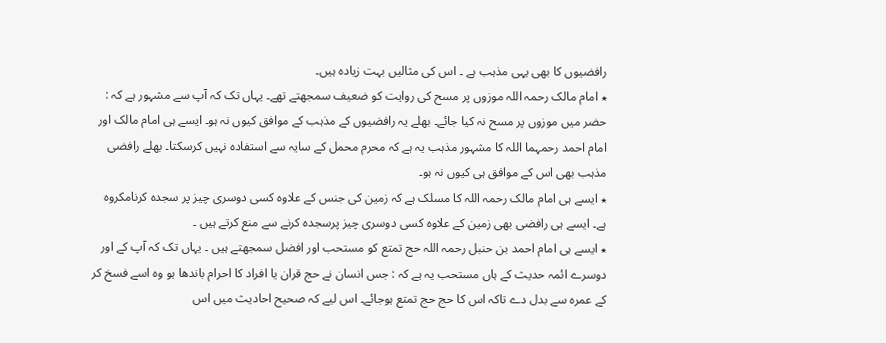رافضیوں کا بھی یہی مذہب ہے ۔ اس کی مثالیں بہت زیادہ ہیں۔
٭ امام مالک رحمہ اللہ موزوں پر مسح کی روایت کو ضعیف سمجھتے تھے۔ یہاں تک کہ آپ سے مشہور ہے کہ : حضر میں موزوں پر مسح نہ کیا جائے۔ بھلے یہ رافضیوں کے مذہب کے موافق کیوں نہ ہو۔ ایسے ہی امام مالک اور امام احمد رحمہما اللہ کا مشہور مذہب یہ ہے کہ محرم محمل کے سایہ سے استفادہ نہیں کرسکتا۔ بھلے رافضی مذہب بھی اس کے موافق ہی کیوں نہ ہو۔
٭ ایسے ہی امام مالک رحمہ اللہ کا مسلک ہے کہ زمین کی جنس کے علاوہ کسی دوسری چیز پر سجدہ کرنامکروہ ہے۔ ایسے ہی رافضی بھی زمین کے علاوہ کسی دوسری چیز پرسجدہ کرنے سے منع کرتے ہیں ۔
٭ ایسے ہی امام احمد بن حنبل رحمہ اللہ حج تمتع کو مستحب اور افضل سمجھتے ہیں ۔ یہاں تک کہ آپ کے اور دوسرے ائمہ حدیث کے ہاں مستحب یہ ہے کہ : جس انسان نے حج قران یا افراد کا احرام باندھا ہو وہ اسے فسخ کر کے عمرہ سے بدل دے تاکہ اس کا حج حج تمتع ہوجائے۔ اس لیے کہ صحیح احادیث میں اس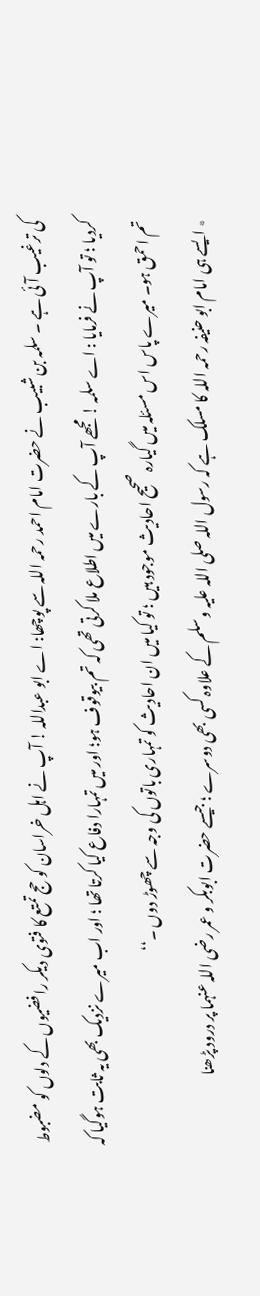کی ترغیب آئی ہے ۔ سلمہ بن شبیب نے حضرت امام احمد رحمہ اللہ سے پوچھا: اے ابو عبداللہ ! آپ نے اہل خراسان کو حج تمتع کا فتوی دیکر رافضیوں کے دلوں کو مضبوط کردیا ؛ تو آپ نے فرمایا : اے سلمہ ! مجھے آپ کے بارے میں اطلاع ملا کرتی تھی کہ تم بیوقوف ہو؛ اور میں تمہارا دفاع کیا کرتا تھا ؛ اور اب میرے نزدیک بھی یہ ثابت ہوگیا کہ تم احمق ہو۔ میرے پاس اس مسئلہ میں گیارہ صحیح احادیث موجود ہیں ؛ تو کیا میں ان احادیث کو تمہاری باتوں کی وجہ سے چھوڑ دوں ۔‘‘
٭ ایسے ہی امام ابو حنیفہ رحمہ اللہ کا مسلک ہے کہ رسول اللہ صلی اللہ علیہ وسلم کے علاوہ کسی بھی دوسرے ؛ جیسے حضرت ابوبکر و عمر رضی اللہ عنہما پر درود پڑھنا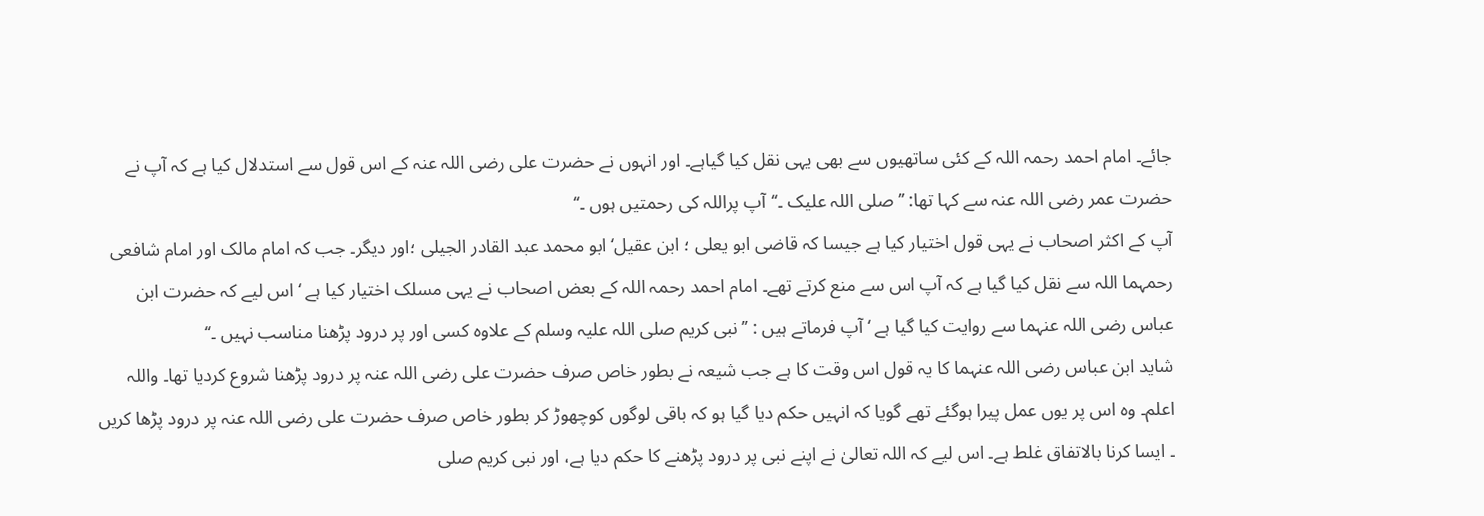جائے۔ امام احمد رحمہ اللہ کے کئی ساتھیوں سے بھی یہی نقل کیا گیاہے۔ اور انہوں نے حضرت علی رضی اللہ عنہ کے اس قول سے استدلال کیا ہے کہ آپ نے حضرت عمر رضی اللہ عنہ سے کہا تھا: ’’ صلی اللہ علیک ۔‘‘آپ پراللہ کی رحمتیں ہوں ۔‘‘
آپ کے اکثر اصحاب نے یہی قول اختیار کیا ہے جیسا کہ قاضی ابو یعلی ؛ ابن عقیل‘ ابو محمد عبد القادر الجیلی ؛اور دیگر۔ جب کہ امام مالک اور امام شافعی رحمہما اللہ سے نقل کیا گیا ہے کہ آپ اس سے منع کرتے تھے۔ امام احمد رحمہ اللہ کے بعض اصحاب نے یہی مسلک اختیار کیا ہے ‘ اس لیے کہ حضرت ابن عباس رضی اللہ عنہما سے روایت کیا گیا ہے ‘ آپ فرماتے ہیں : ’’نبی کریم صلی اللہ علیہ وسلم کے علاوہ کسی اور پر درود پڑھنا مناسب نہیں ۔‘‘
شاید ابن عباس رضی اللہ عنہما کا یہ قول اس وقت کا ہے جب شیعہ نے بطور خاص صرف حضرت علی رضی اللہ عنہ پر درود پڑھنا شروع کردیا تھا۔ واللہ اعلم۔ وہ اس پر یوں عمل پیرا ہوگئے تھے گویا کہ انہیں حکم دیا گیا ہو کہ باقی لوگوں کوچھوڑ کر بطور خاص صرف حضرت علی رضی اللہ عنہ پر درود پڑھا کریں ۔ ایسا کرنا بالاتفاق غلط ہے۔ اس لیے کہ اللہ تعالیٰ نے اپنے نبی پر درود پڑھنے کا حکم دیا ہے، اور نبی کریم صلی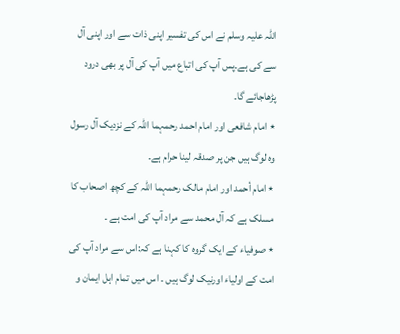اللہ علیہ وسلم نے اس کی تفسیر اپنی ذات سے اور اپنی آل سے کی ہے۔پس آپ کی اتباع میں آپ کی آل پر بھی درود پڑھاجائے گا۔
٭ امام شافعی اور امام احمد رحمہما اللہ کے نزدیک آل رسول وہ لوگ ہیں جن پر صدقہ لینا حرام ہے۔
٭ امام أحمد اور امام مالک رحمہما اللہ کے کچھ اصحاب کا مسلک ہے کہ آل محمد سے مراد آپ کی امت ہے ۔
٭ صوفیاء کے ایک گروہ کا کہنا ہے کہ:اس سے مراد آپ کی امت کے اولیاء اورنیک لوگ ہیں ۔ اس میں تمام اہل ایمان و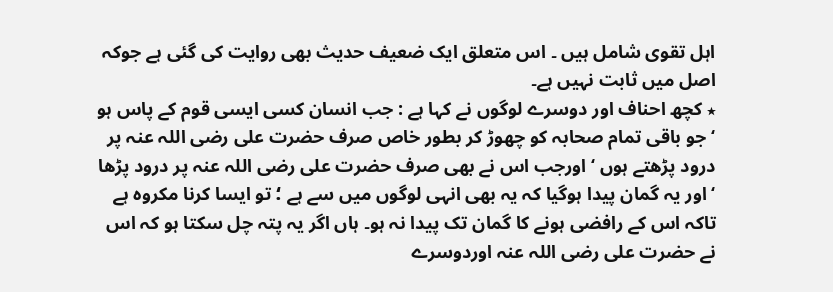اہل تقوی شامل ہیں ۔ اس متعلق ایک ضعیف حدیث بھی روایت کی گئی ہے جوکہ اصل میں ثابت نہیں ہے۔
٭ کچھ احناف اور دوسرے لوگوں نے کہا ہے : جب انسان کسی ایسی قوم کے پاس ہو ‘ جو باقی تمام صحابہ کو چھوڑ کر بطور خاص صرف حضرت علی رضی اللہ عنہ پر درود پڑھتے ہوں ‘ اورجب اس نے بھی صرف حضرت علی رضی اللہ عنہ پر درود پڑھا ‘ اور یہ گمان پیدا ہوگیا کہ یہ بھی انہی لوگوں میں سے ہے ؛ تو ایسا کرنا مکروہ ہے تاکہ اس کے رافضی ہونے کا گمان تک پیدا نہ ہو۔ ہاں اگر یہ پتہ چل سکتا ہو کہ اس نے حضرت علی رضی اللہ عنہ اوردوسرے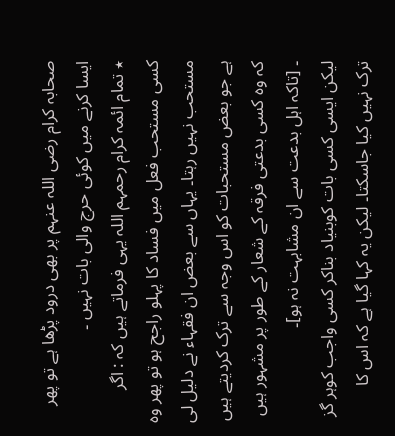صحابہ کرام رضی اللہ عنہم پر بھی درود پڑھا ہے تو پھر ایسا کرنے میں کوئی حرج والی بات نہیں ۔
٭ تمام ائمہ کرام رحمہم اللہ یہی فرماتے ہیں کہ : اگر کسی مستحب فعل میں فساد کا پہلو راجح ہو تو پھر وہ مستحب نہیں رہتا۔ یہاں سے بعض ان فقہاء نے دلیل لی ہے جو بعض مستحبات کو اس وجہ سے ترک کردیتے ہیں کہ وہ کسی بدعتی فرقہ کے شعار کے طور پر مشہور ہیں ۔ [تاکہ اہل بدعت سے ان مشابہت نہ ہو]۔
لیکن ایسی کسی بات کوبنیاد بناکر کسی واجب کوہر گز ترک نہیں کیا جاسکتا۔ لیکن یہ کہا گیا ہے کہ اس کا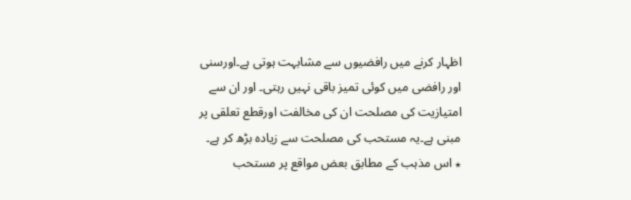اظہار کرنے میں رافضیوں سے مشابہت ہوتی ہے۔اورسنی اور رافضی میں کوئی تمیز باقی نہیں رہتی۔ اور ان سے امتیازیت کی مصلحت ان کی مخالفت اورقطع تعلقی پر مبنی ہے۔یہ مستحب کی مصلحت سے زیادہ بڑھ کر ہے۔
٭ اس مذہب کے مطابق بعض مواقع پر مستحب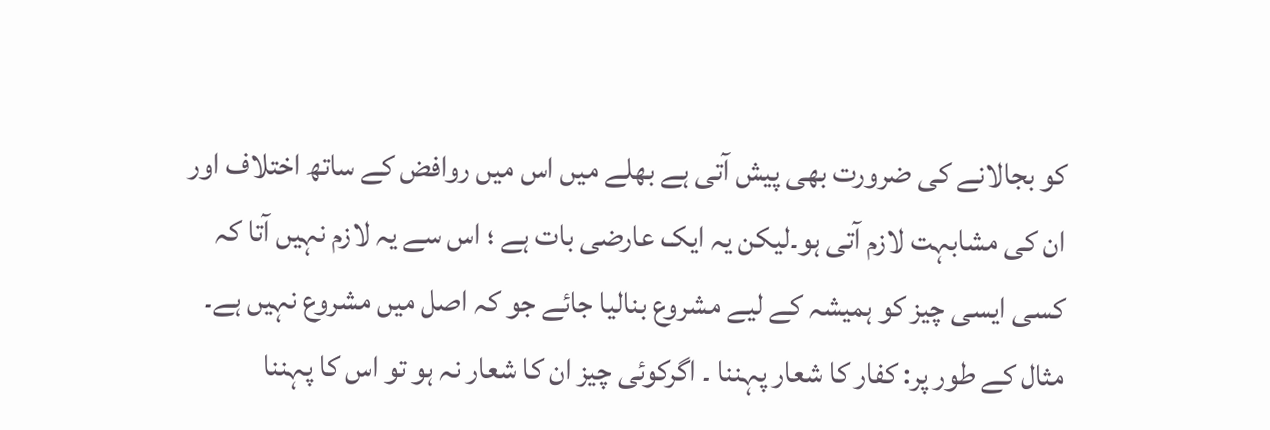کو بجالانے کی ضرورت بھی پیش آتی ہے بھلے میں اس میں روافض کے ساتھ اختلاف اور ان کی مشابہت لازم آتی ہو۔لیکن یہ ایک عارضی بات ہے ؛ اس سے یہ لازم نہیں آتا کہ کسی ایسی چیز کو ہمیشہ کے لیے مشروع بنالیا جائے جو کہ اصل میں مشروع نہیں ہے۔ مثال کے طور پر: کفار کا شعار پہننا ۔ اگرکوئی چیز ان کا شعار نہ ہو تو اس کا پہننا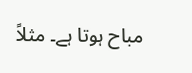مباح ہوتا ہے۔ مثلاً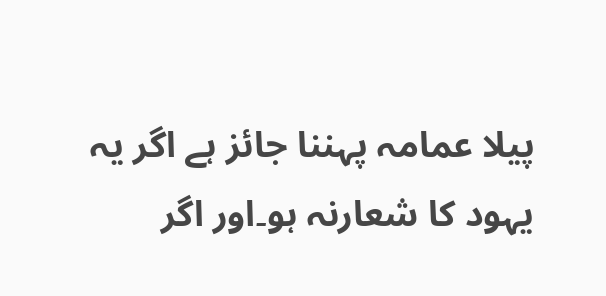پیلا عمامہ پہننا جائز ہے اگر یہ یہود کا شعارنہ ہو۔اور اگر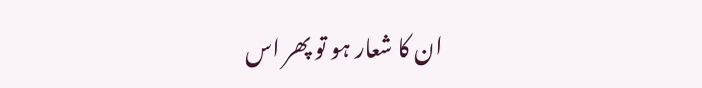ان کا شعار ہو تو پھر اس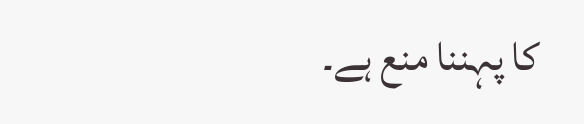کا پہننا منع ہے۔